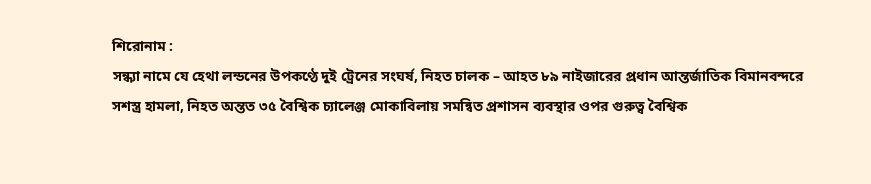শিরোনাম :
সন্ধ্যা নামে যে হেথা লন্ডনের উপকণ্ঠে দুই ট্রেনের সংঘর্ষ, নিহত চালক – আহত ৮৯ নাইজারের প্রধান আন্তর্জাতিক বিমানবন্দরে সশস্ত্র হামলা, নিহত অন্তত ৩৫ বৈশ্বিক চ্যালেঞ্জ মোকাবিলায় সমন্বিত প্রশাসন ব্যবস্থার ওপর গুরুত্ব বৈশ্বিক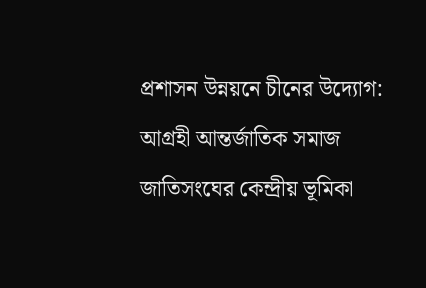প্রশাসন উন্নয়নে চীনের উদ্যোগ: আগ্রহী আন্তর্জাতিক সমাজ জাতিসংঘের কেন্দ্রীয় ভূমিকা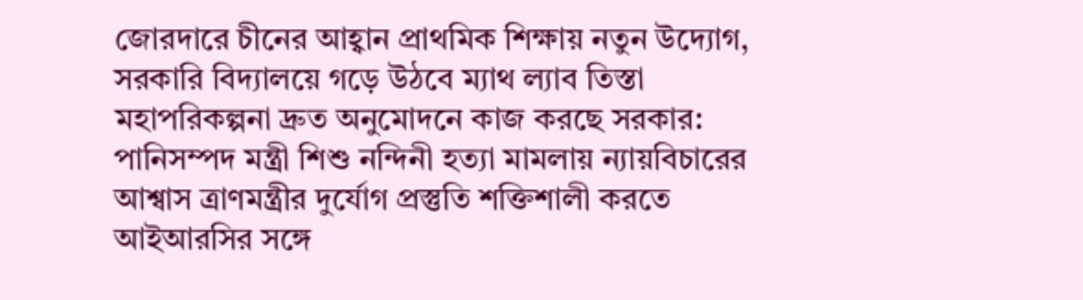জোরদারে চীনের আহ্বান প্রাথমিক শিক্ষায় নতুন উদ্যোগ, সরকারি বিদ্যালয়ে গড়ে উঠবে ম্যাথ ল্যাব তিস্তা মহাপরিকল্পনা দ্রুত অনুমোদনে কাজ করছে সরকার: পানিসম্পদ মন্ত্রী শিশু নন্দিনী হত্যা মামলায় ন্যায়বিচারের আশ্বাস ত্রাণমন্ত্রীর দুর্যোগ প্রস্তুতি শক্তিশালী করতে আইআরসির সঙ্গে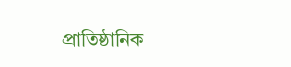প্রাতিষ্ঠানিক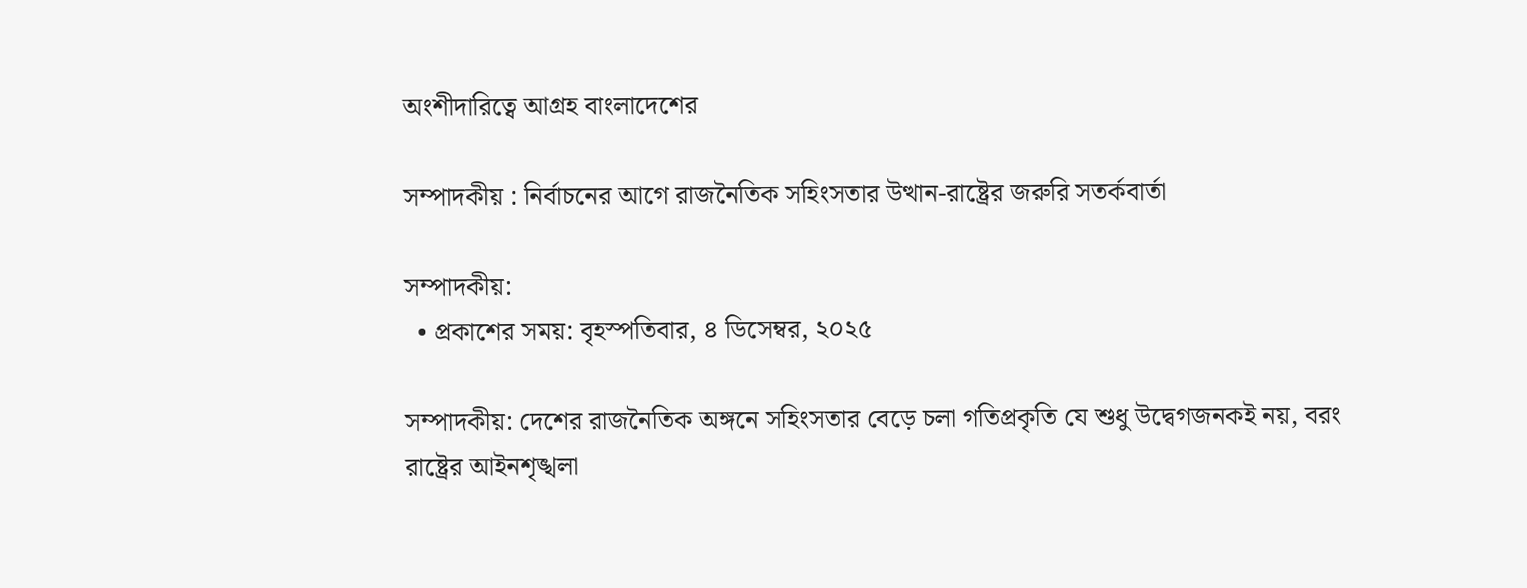অংশীদারিত্বে আগ্রহ বাংলাদেশের

সম্পাদকীয় : নির্বাচনের আগে রাজনৈতিক সহিংসতার উত্থান-রাষ্ট্রের জরুরি সতর্কবার্তা

সম্পাদকীয়:
  • প্রকাশের সময়: বৃহস্পতিবার, ৪ ডিসেম্বর, ২০২৫

সম্পাদকীয়: দেশের রাজনৈতিক অঙ্গনে সহিংসতার বেড়ে চলা গতিপ্রকৃতি যে শুধু উদ্বেগজনকই নয়, বরং রাষ্ট্রের আইনশৃঙ্খলা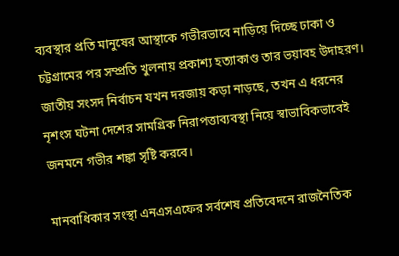ব্যবস্থার প্রতি মানুষের আস্থাকে গভীরভাবে নাড়িয়ে দিচ্ছে ঢাকা ও চট্টগ্রামের পর সম্প্রতি খুলনায় প্রকাশ্য হত্যাকাণ্ড তার ভয়াবহ উদাহরণ। জাতীয় সংসদ নির্বাচন যখন দরজায় কড়া নাড়ছে, তখন এ ধরনের নৃশংস ঘটনা দেশের সামগ্রিক নিরাপত্তাব্যবস্থা নিয়ে স্বাভাবিকভাবেই জনমনে গভীর শঙ্কা সৃষ্টি করবে।

মানবাধিকার সংস্থা এনএসএফের সর্বশেষ প্রতিবেদনে রাজনৈতিক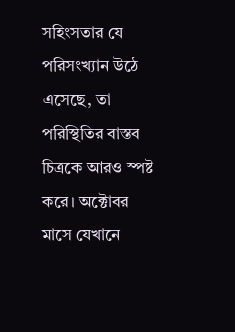সহিংসতার যে পরিসংখ্যান উঠে এসেছে, তা পরিস্থিতির বাস্তব চিত্রকে আরও স্পষ্ট করে। অক্টোবর মাসে যেখানে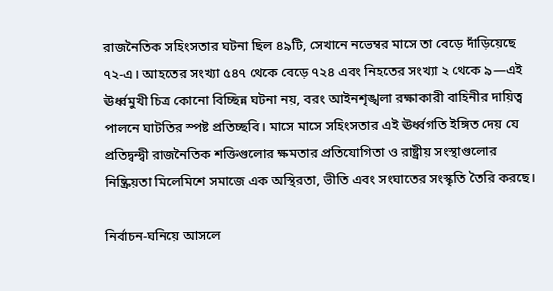রাজনৈতিক সহিংসতার ঘটনা ছিল ৪৯টি, সেখানে নভেম্বর মাসে তা বেড়ে দাঁড়িয়েছে ৭২-এ। আহতের সংখ্যা ৫৪৭ থেকে বেড়ে ৭২৪ এবং নিহতের সংখ্যা ২ থেকে ৯—এই ঊর্ধ্বমুখী চিত্র কোনো বিচ্ছিন্ন ঘটনা নয়, বরং আইনশৃঙ্খলা রক্ষাকারী বাহিনীর দায়িত্ব পালনে ঘাটতির স্পষ্ট প্রতিচ্ছবি। মাসে মাসে সহিংসতার এই ঊর্ধ্বগতি ইঙ্গিত দেয় যে প্রতিদ্বন্দ্বী রাজনৈতিক শক্তিগুলোর ক্ষমতার প্রতিযোগিতা ও রাষ্ট্রীয় সংস্থাগুলোর নিষ্ক্রিয়তা মিলেমিশে সমাজে এক অস্থিরতা, ভীতি এবং সংঘাতের সংস্কৃতি তৈরি করছে।

নির্বাচন-ঘনিয়ে আসলে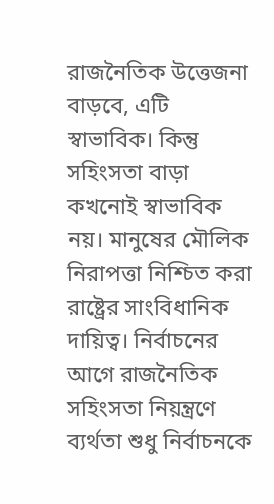রাজনৈতিক উত্তেজনা বাড়বে, এটি স্বাভাবিক। কিন্তু সহিংসতা বাড়া কখনোই স্বাভাবিক নয়। মানুষের মৌলিক নিরাপত্তা নিশ্চিত করা রাষ্ট্রের সাংবিধানিক দায়িত্ব। নির্বাচনের আগে রাজনৈতিক সহিংসতা নিয়ন্ত্রণে ব্যর্থতা শুধু নির্বাচনকে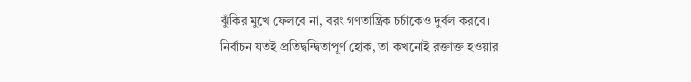ঝুঁকির মুখে ফেলবে না, বরং গণতান্ত্রিক চর্চাকেও দুর্বল করবে। নির্বাচন যতই প্রতিদ্বন্দ্বিতাপূর্ণ হোক, তা কখনোই রক্তাক্ত হওয়ার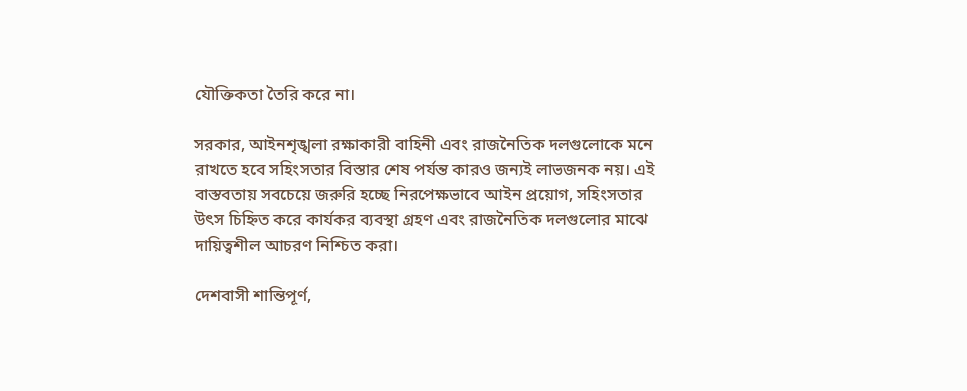যৌক্তিকতা তৈরি করে না।

সরকার, আইনশৃঙ্খলা রক্ষাকারী বাহিনী এবং রাজনৈতিক দলগুলোকে মনে রাখতে হবে সহিংসতার বিস্তার শেষ পর্যন্ত কারও জন্যই লাভজনক নয়। এই বাস্তবতায় সবচেয়ে জরুরি হচ্ছে নিরপেক্ষভাবে আইন প্রয়োগ, সহিংসতার উৎস চিহ্নিত করে কার্যকর ব্যবস্থা গ্রহণ এবং রাজনৈতিক দলগুলোর মাঝে দায়িত্বশীল আচরণ নিশ্চিত করা।

দেশবাসী শান্তিপূর্ণ,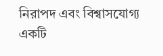নিরাপদ এবং বিশ্বাসযোগ্য একটি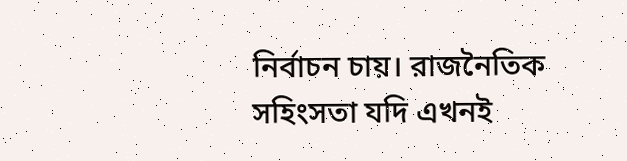নির্বাচন চায়। রাজনৈতিক সহিংসতা যদি এখনই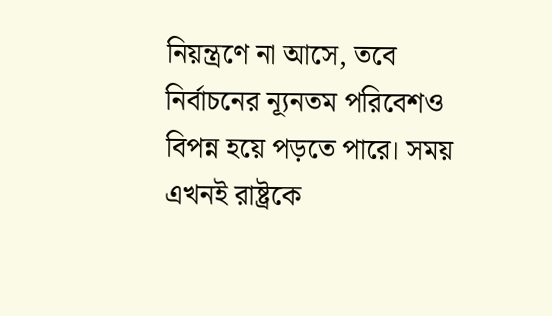নিয়ন্ত্রণে না আসে, তবে নির্বাচনের ন্যূনতম পরিবেশও বিপন্ন হয়ে পড়তে পারে। সময় এখনই রাষ্ট্রকে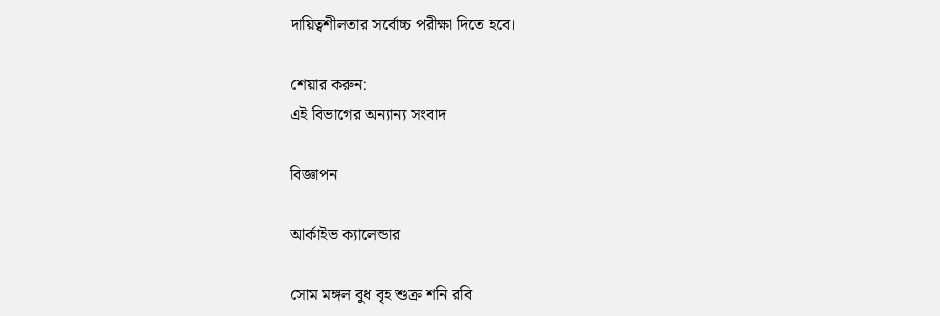দায়িত্বশীলতার সর্বোচ্চ পরীক্ষা দিতে হবে।

শেয়ার করুন:
এই বিভাগের অন্যান্য সংবাদ

বিজ্ঞাপন

আর্কাইভ ক্যালেন্ডার

সোম মঙ্গল বুধ বৃহ শুক্র শনি রবি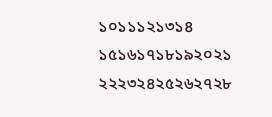১০১১১২১৩১৪
১৫১৬১৭১৮১৯২০২১
২২২৩২৪২৫২৬২৭২৮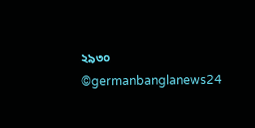২৯৩০
©germanbanglanews24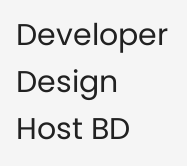Developer Design Host BD